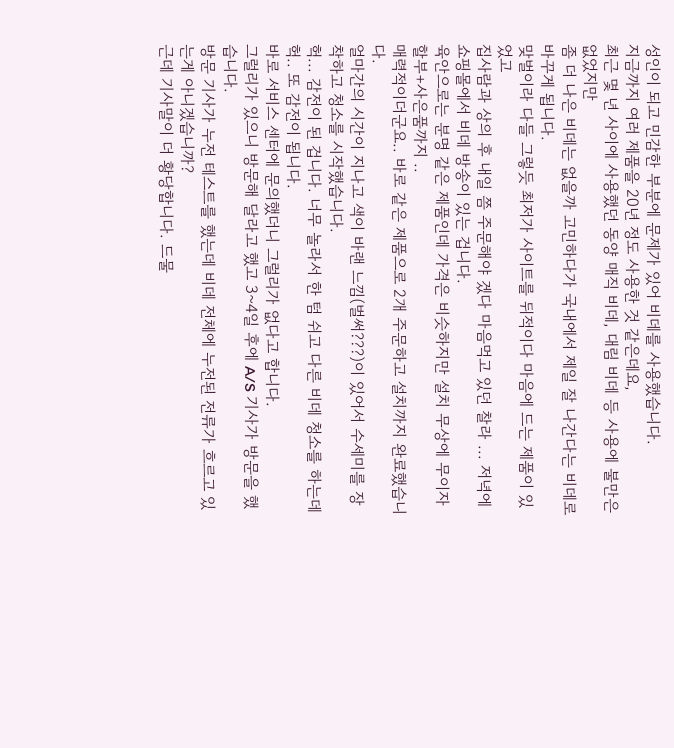성인이 되고 민감한 부분에 문제가 있어 비데를 사용했습니다.
지금까지 여러 제품을 20년 정도 사용한 것 같은데요,
최근 몇 년 사이에 사용했던 동양 매직 비데, 대림 비데 등 사용에 불만은 없었지만
좀 더 나은 비데는 없을까 고민하다가 국내에서 제일 잘 나간다는 비데로 바꾸게 됩니다.
맞벌이라 다들 그렇듯 최저가 사이트를 뒤적이다 마음에 드는 제품이 있었고
집사람과 상의 후 내일 쯤 주문해야 겠다 마음먹고 있던 찰라 ... 저녁에 쇼핑몰에서 비데 방송이 있는 겁니다.
육안으로는 분명 같은 제품인데 가격은 비슷하지만 설치 무상에 무이자 할부+사은품까지 ..
매력적이더군요.. 바로 같은 제품으로 2개 주문하고 설치까지 완료했습니다.
얼마간의 시간이 지나고 색이 바랜 느낌(벌써???)이 있어서 수세미를 장착하고 청소를 시작했습니다.
헉... 감전이 된 겁니다. 너무 놀라서 한 텀 쉬고 다른 비데 청소를 하는데 헉.. 또 감전이 됩니다.
바로 서비스 센터에 문의했더니 그럴리가 없다고 합니다.
그럴리가 있으니 방문해 달라고 했고 3~4일 후에 A/S 기사가 방문을 했습니다.
방문 기사가 누전 테스트를 했는데 비데 전체에 누전된 전류가 흐르고 있는게 아니겠습니까?
근데 기사말이 더 황당합니다. 드물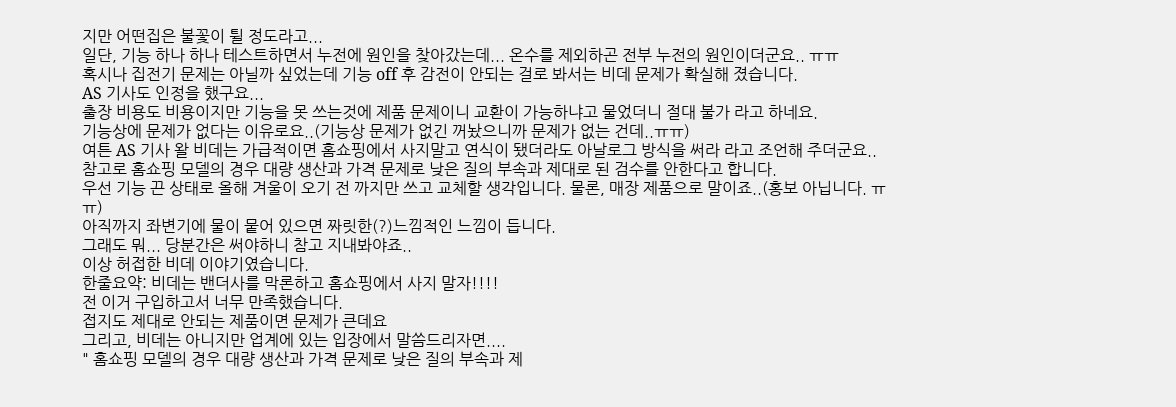지만 어떤집은 불꽃이 튈 정도라고...
일단, 기능 하나 하나 테스트하면서 누전에 원인을 찾아갔는데... 온수를 제외하곤 전부 누전의 원인이더군요.. ㅠㅠ
혹시나 집전기 문제는 아닐까 싶었는데 기능 off 후 감전이 안되는 걸로 봐서는 비데 문제가 확실해 졌습니다.
AS 기사도 인정을 했구요...
출장 비용도 비용이지만 기능을 못 쓰는것에 제품 문제이니 교환이 가능하냐고 물었더니 절대 불가 라고 하네요.
기능상에 문제가 없다는 이유로요..(기능상 문제가 없긴 꺼놨으니까 문제가 없는 건데..ㅠㅠ)
여튼 AS 기사 왈 비데는 가급적이면 홈쇼핑에서 사지말고 연식이 됐더라도 아날로그 방식을 써라 라고 조언해 주더군요..
참고로 홈쇼핑 모델의 경우 대량 생산과 가격 문제로 낮은 질의 부속과 제대로 된 검수를 안한다고 합니다.
우선 기능 끈 상태로 올해 겨울이 오기 전 까지만 쓰고 교체할 생각입니다. 물론, 매장 제품으로 말이죠..(홍보 아닙니다. ㅠㅠ)
아직까지 좌변기에 물이 뭍어 있으면 짜릿한(?)느낌적인 느낌이 듭니다.
그래도 뭐... 당분간은 써야하니 참고 지내봐야죠..
이상 허접한 비데 이야기였습니다.
한줄요약: 비데는 밴더사를 막론하고 홈쇼핑에서 사지 말자!!!!
전 이거 구입하고서 너무 만족했습니다.
접지도 제대로 안되는 제품이면 문제가 큰데요
그리고, 비데는 아니지만 업계에 있는 입장에서 말씀드리자면....
" 홈쇼핑 모델의 경우 대량 생산과 가격 문제로 낮은 질의 부속과 제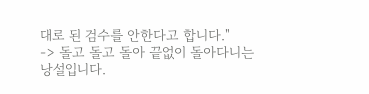대로 된 검수를 안한다고 합니다."
-> 돌고 돌고 돌아 끝없이 돌아다니는 낭설입니다.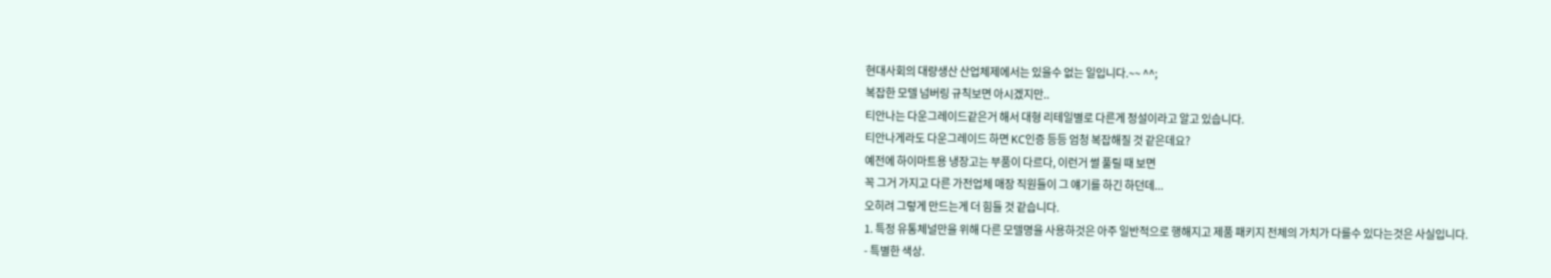현대사회의 대량생산 산업체제에서는 있을수 없는 일입니다.~~ ^^;
복잡한 모델 넘버링 규칙보면 아시겠지만..
티안나는 다운그레이드같은거 해서 대형 리테일별로 다른게 정설이라고 알고 있습니다.
티안나게라도 다운그레이드 하면 KC인증 등등 엄청 복잡해질 것 같은데요?
예전에 하이마트용 냉장고는 부품이 다르다, 이런거 썰 풀릴 때 보면
꼭 그거 가지고 다른 가전업체 매장 직원들이 그 얘기를 하긴 하던데...
오히려 그렇게 만드는게 더 힘들 것 같습니다.
1. 특정 유통체널만을 위해 다른 모델명을 사용하것은 아주 일반적으로 행해지고 제품 패키지 전체의 가치가 다를수 있다는것은 사실입니다.
- 특별한 색상.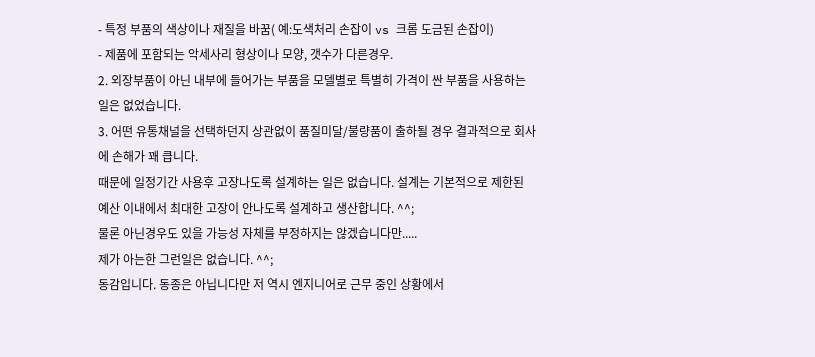- 특정 부품의 색상이나 재질을 바꿈( 예:도색처리 손잡이 vs 크롬 도금된 손잡이)
- 제품에 포함되는 악세사리 형상이나 모양, 갯수가 다른경우.
2. 외장부품이 아닌 내부에 들어가는 부품을 모델별로 특별히 가격이 싼 부품을 사용하는 일은 없었습니다.
3. 어떤 유통채널을 선택하던지 상관없이 품질미달/불량품이 출하될 경우 결과적으로 회사에 손해가 꽤 큽니다.
때문에 일정기간 사용후 고장나도록 설계하는 일은 없습니다. 설계는 기본적으로 제한된 예산 이내에서 최대한 고장이 안나도록 설계하고 생산합니다. ^^;
물론 아닌경우도 있을 가능성 자체를 부정하지는 않겠습니다만.....
제가 아는한 그런일은 없습니다. ^^;
동감입니다. 동종은 아닙니다만 저 역시 엔지니어로 근무 중인 상황에서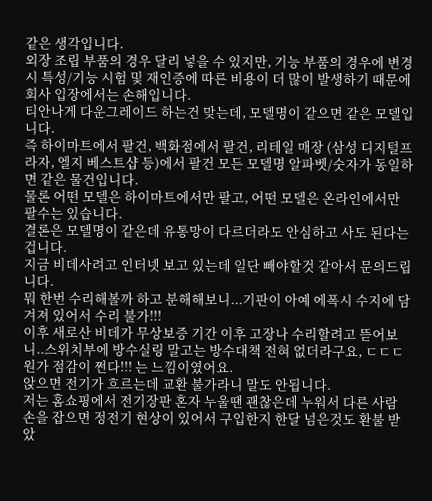같은 생각입니다.
외장 조립 부품의 경우 달리 넣을 수 있지만, 기능 부품의 경우에 변경 시 특성/기능 시험 및 재인증에 따른 비용이 더 많이 발생하기 때문에 회사 입장에서는 손해입니다.
티안나게 다운그레이드 하는건 맞는데, 모델명이 같으면 같은 모델입니다.
즉 하이마트에서 팔건, 백화점에서 팔건, 리테일 매장 (삼성 디지털프라자, 엘지 베스트샵 등)에서 팔건 모든 모델명 알파벳/숫자가 동일하면 같은 물건입니다.
물론 어떤 모델은 하이마트에서만 팔고, 어떤 모델은 온라인에서만 팔수는 있습니다.
결론은 모델명이 같은데 유통망이 다르더라도 안심하고 사도 된다는 겁니다.
지금 비데사려고 인터넷 보고 있는데 일단 빼야할것 같아서 문의드립니다.
뭐 한번 수리해볼까 하고 분해해보니...기판이 아예 에폭시 수지에 담겨져 있어서 수리 불가!!!
이후 새로산 비데가 무상보증 기간 이후 고장나 수리할려고 뜯어보니..스위치부에 방수실링 말고는 방수대책 전혀 없더라구요, ㄷㄷㄷ
원가 점감이 쩐다!!! 는 느낌이였어요.
앉으면 전기가 흐르는데 교환 불가라니 말도 안됩니다.
저는 홈쇼핑에서 전기장판 혼자 누울땐 괜찮은데 누워서 다른 사람 손을 잡으면 정전기 현상이 있어서 구입한지 한달 넘은것도 환불 받았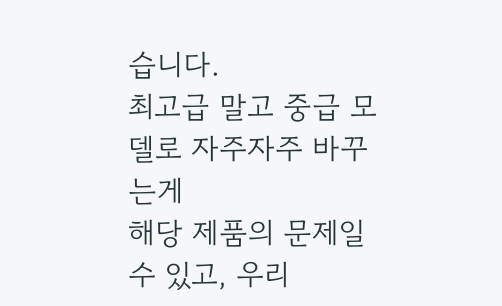습니다.
최고급 말고 중급 모델로 자주자주 바꾸는게
해당 제품의 문제일 수 있고, 우리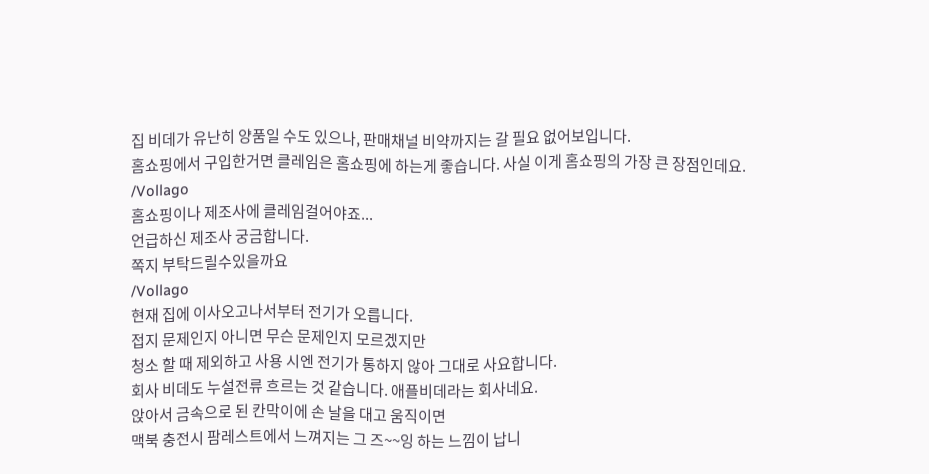집 비데가 유난히 양품일 수도 있으나, 판매채널 비약까지는 갈 필요 없어보입니다.
홈쇼핑에서 구입한거면 클레임은 홈쇼핑에 하는게 좋습니다. 사실 이게 홈쇼핑의 가장 큰 장점인데요.
/Vollago
홈쇼핑이나 제조사에 클레임걸어야죠...
언급하신 제조사 궁금합니다.
쪽지 부탁드릴수있을까요
/Vollago
현재 집에 이사오고나서부터 전기가 오릅니다.
접지 문제인지 아니면 무슨 문제인지 모르겠지만
청소 할 때 제외하고 사용 시엔 전기가 통하지 않아 그대로 사요합니다.
회사 비데도 누설전류 흐르는 것 같습니다. 애플비데라는 회사네요.
앉아서 금속으로 된 칸막이에 손 날을 대고 움직이면
맥북 충전시 팜레스트에서 느껴지는 그 즈~~잉 하는 느낌이 납니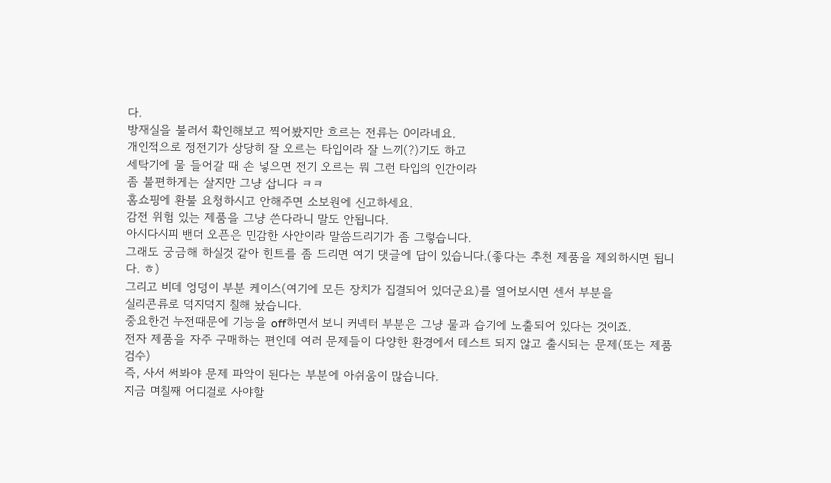다.
방재실을 불러서 확인해보고 찍어봤지만 흐르는 전류는 0이라네요.
개인적으로 정전기가 상당히 잘 오르는 타입이라 잘 느끼(?)기도 하고
세탁기에 물 들어갈 때 손 넣으면 전기 오르는 뭐 그런 타입의 인간이라
좀 불편하게는 살지만 그냥 삽니다 ㅋㅋ
홈쇼핑에 환불 요청하시고 안해주면 소보원에 신고하세요.
감전 위험 있는 제품을 그냥 쓴다라니 말도 안됩니다.
아시다시피 밴더 오픈은 민감한 사안이라 말씀드리기가 좀 그렇습니다.
그래도 궁금해 하실것 같아 힌트를 좀 드리면 여기 댓글에 답이 있습니다.(좋다는 추천 제품을 제외하시면 됩니다. ㅎ)
그리고 비데 엉덩이 부분 케이스(여기에 모든 장치가 집결되어 있더군요)를 열어보시면 센서 부분을
실리콘류로 덕지덕지 칠해 놨습니다.
중요한건 누전때문에 기능을 off하면서 보니 커넥터 부분은 그냥 물과 습기에 노출되어 있다는 것이죠.
전자 제품을 자주 구매하는 편인데 여러 문제들이 다양한 환경에서 테스트 되지 않고 출시되는 문제(또는 제품검수)
즉, 사서 써봐야 문제 파악이 된다는 부분에 아쉬움이 많습니다.
지금 며칠째 어디걸로 사야할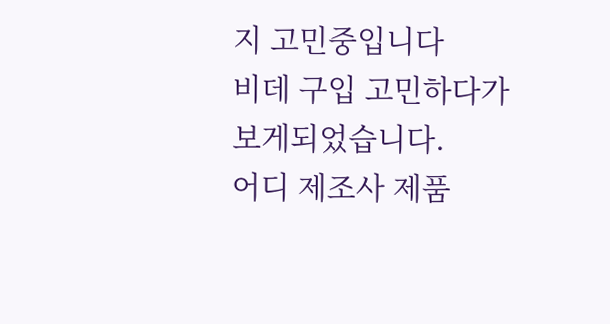지 고민중입니다
비데 구입 고민하다가 보게되었습니다.
어디 제조사 제품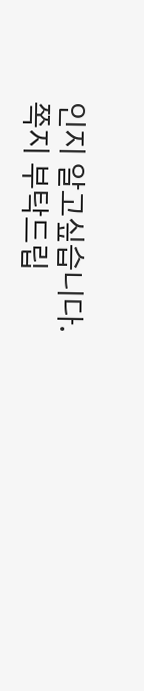인지 알고싶습니다.
쪽지 부탁드립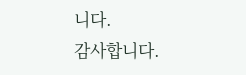니다.
감사합니다.